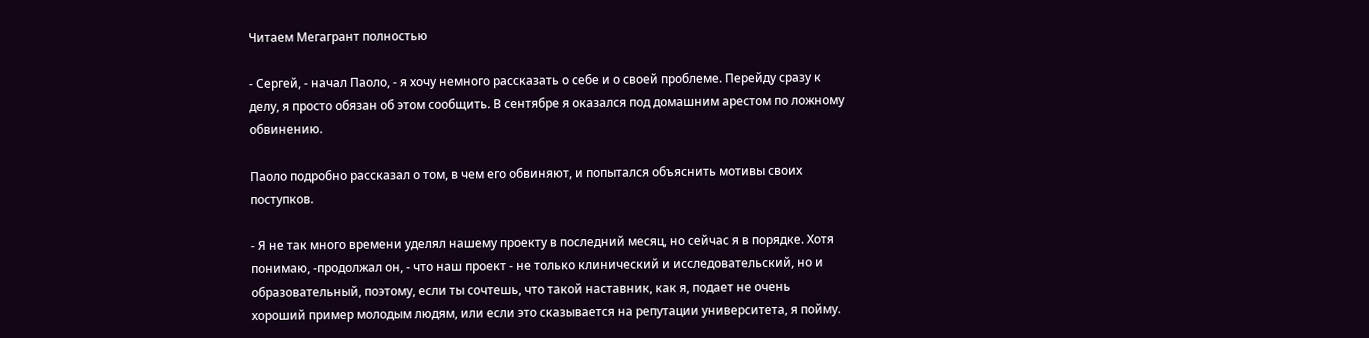Читаем Мегагрант полностью

- Сергей, - начал Паоло, - я хочу немного рассказать о себе и о своей проблеме. Перейду сразу к делу, я просто обязан об этом сообщить. В сентябре я оказался под домашним арестом по ложному обвинению.

Паоло подробно рассказал о том, в чем его обвиняют, и попытался объяснить мотивы своих поступков.

- Я не так много времени уделял нашему проекту в последний месяц, но сейчас я в порядке. Хотя понимаю, -продолжал он, - что наш проект - не только клинический и исследовательский, но и образовательный, поэтому, если ты сочтешь, что такой наставник, как я, подает не очень хороший пример молодым людям, или если это сказывается на репутации университета, я пойму.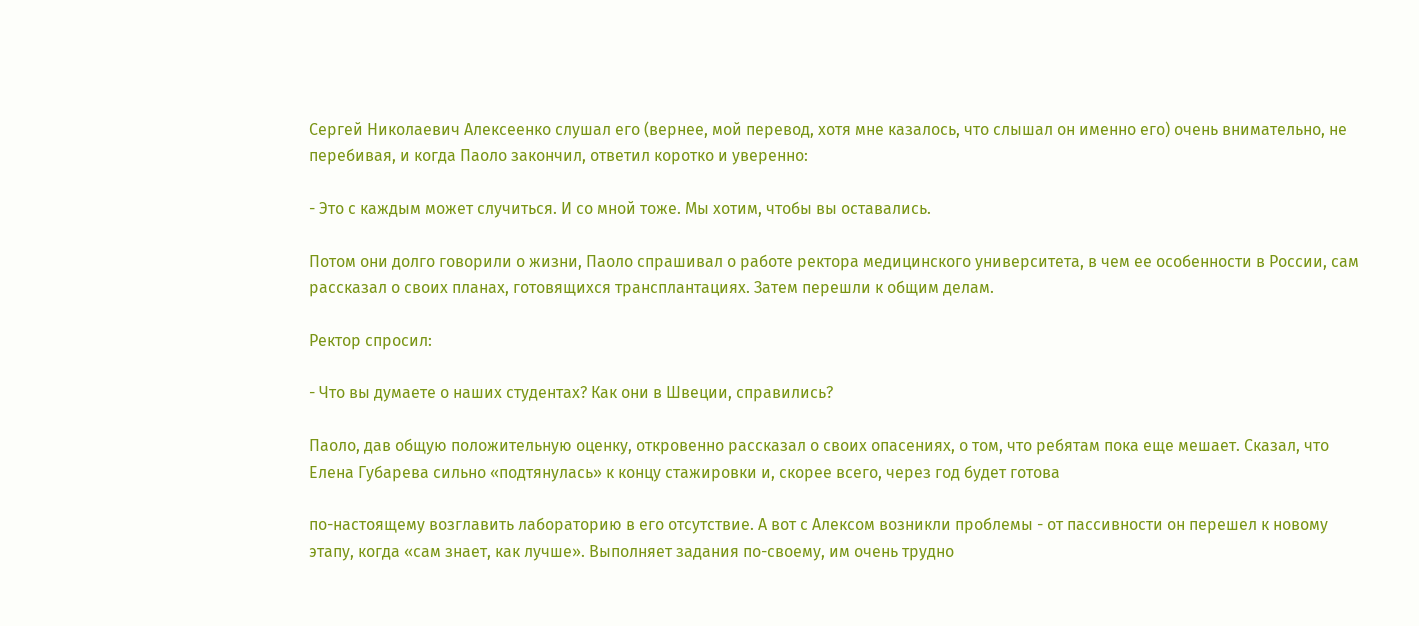Сергей Николаевич Алексеенко слушал его (вернее, мой перевод, хотя мне казалось, что слышал он именно его) очень внимательно, не перебивая, и когда Паоло закончил, ответил коротко и уверенно:

- Это с каждым может случиться. И со мной тоже. Мы хотим, чтобы вы оставались.

Потом они долго говорили о жизни, Паоло спрашивал о работе ректора медицинского университета, в чем ее особенности в России, сам рассказал о своих планах, готовящихся трансплантациях. Затем перешли к общим делам.

Ректор спросил:

- Что вы думаете о наших студентах? Как они в Швеции, справились?

Паоло, дав общую положительную оценку, откровенно рассказал о своих опасениях, о том, что ребятам пока еще мешает. Сказал, что Елена Губарева сильно «подтянулась» к концу стажировки и, скорее всего, через год будет готова

по-настоящему возглавить лабораторию в его отсутствие. А вот с Алексом возникли проблемы - от пассивности он перешел к новому этапу, когда «сам знает, как лучше». Выполняет задания по-своему, им очень трудно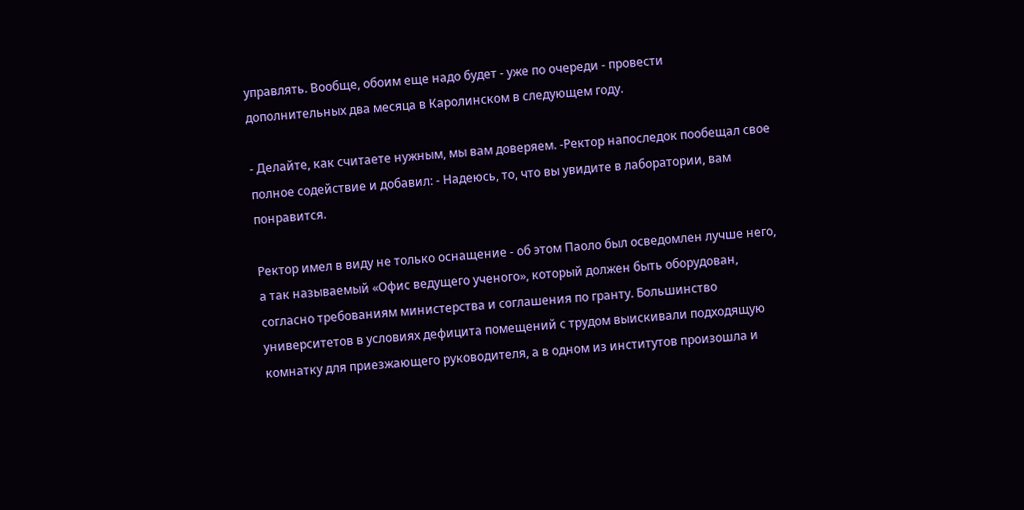управлять. Вообще, обоим еще надо будет - уже по очереди - провести дополнительных два месяца в Каролинском в следующем году.

- Делайте, как считаете нужным, мы вам доверяем. -Ректор напоследок пообещал свое полное содействие и добавил: - Надеюсь, то, что вы увидите в лаборатории, вам понравится.

Ректор имел в виду не только оснащение - об этом Паоло был осведомлен лучше него, а так называемый «Офис ведущего ученого», который должен быть оборудован, согласно требованиям министерства и соглашения по гранту. Большинство университетов в условиях дефицита помещений с трудом выискивали подходящую комнатку для приезжающего руководителя, а в одном из институтов произошла и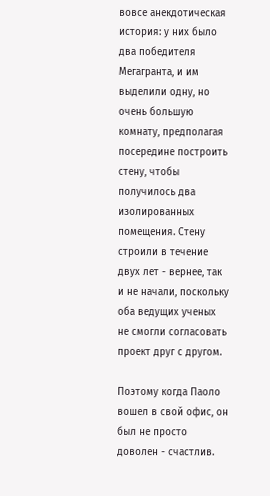вовсе анекдотическая история: у них было два победителя Мегагранта, и им выделили одну, но очень большую комнату, предполагая посередине построить стену, чтобы получилось два изолированных помещения. Стену строили в течение двух лет - вернее, так и не начали, поскольку оба ведущих ученых не смогли согласовать проект друг с другом.

Поэтому когда Паоло вошел в свой офис, он был не просто доволен - счастлив.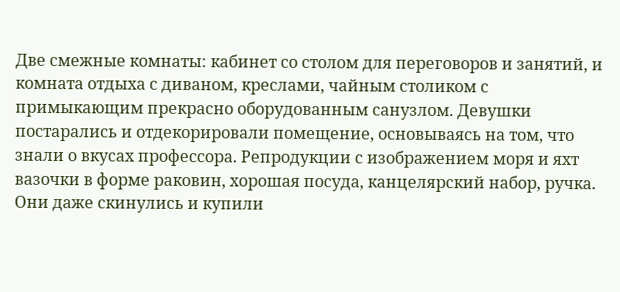Две смежные комнаты: кабинет со столом для переговоров и занятий, и комната отдыха с диваном, креслами, чайным столиком с примыкающим прекрасно оборудованным санузлом. Девушки постарались и отдекорировали помещение, основываясь на том, что знали о вкусах профессора. Репродукции с изображением моря и яхт вазочки в форме раковин, хорошая посуда, канцелярский набор, ручка. Они даже скинулись и купили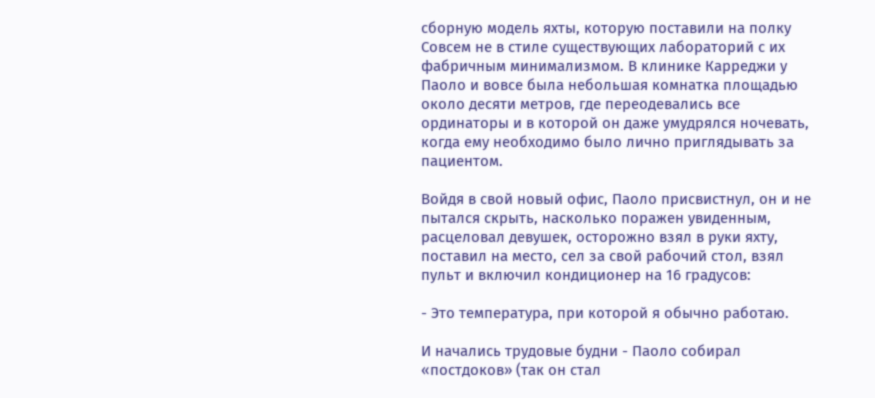сборную модель яхты, которую поставили на полку Совсем не в стиле существующих лабораторий с их фабричным минимализмом. В клинике Карреджи у Паоло и вовсе была небольшая комнатка площадью около десяти метров, где переодевались все ординаторы и в которой он даже умудрялся ночевать, когда ему необходимо было лично приглядывать за пациентом.

Войдя в свой новый офис, Паоло присвистнул, он и не пытался скрыть, насколько поражен увиденным, расцеловал девушек, осторожно взял в руки яхту, поставил на место, сел за свой рабочий стол, взял пульт и включил кондиционер на 16 градусов:

- Это температура, при которой я обычно работаю.

И начались трудовые будни - Паоло собирал «постдоков» (так он стал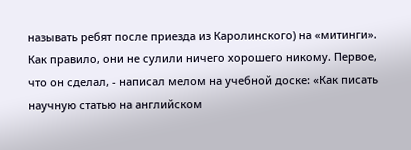называть ребят после приезда из Каролинского) на «митинги». Как правило, они не сулили ничего хорошего никому. Первое, что он сделал, - написал мелом на учебной доске: «Как писать научную статью на английском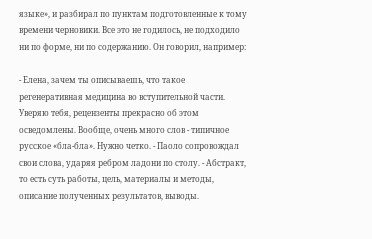языке», и разбирал по пунктам подготовленные к тому времени черновики. Все это не годилось, не подходило ни по форме, ни по содержанию. Он говорил, например:

- Елена, зачем ты описываешь, что такое регенеративная медицина во вступительной части. Уверяю тебя, рецензенты прекрасно об этом осведомлены. Вообще, очень много слов - типичное русское «бла-бла». Нужно четко. - Паоло сопровождал свои слова, ударяя ребром ладони по столу. - Абстракт, то есть суть работы, цель, материалы и методы, описание полученных результатов, выводы.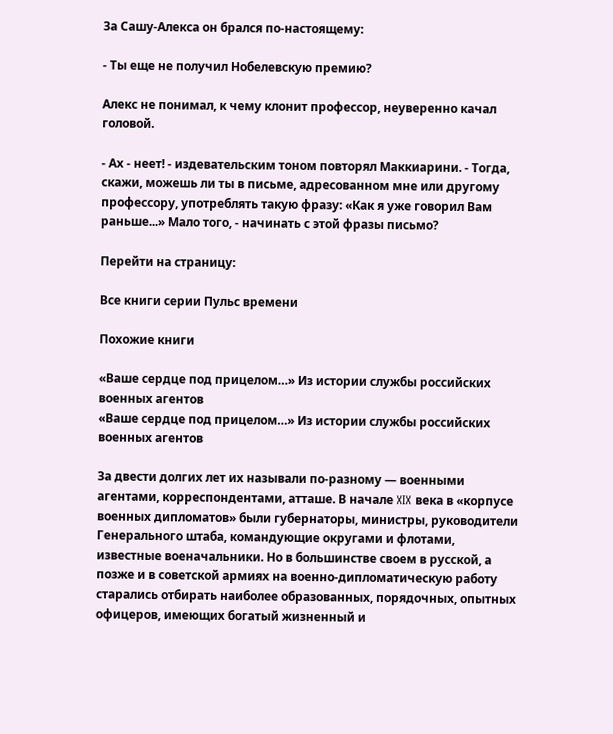За Сашу-Алекса он брался по-настоящему:

- Ты еще не получил Нобелевскую премию?

Алекс не понимал, к чему клонит профессор, неуверенно качал головой.

- Ах - неет! - издевательским тоном повторял Маккиарини. - Тогда, скажи, можешь ли ты в письме, адресованном мне или другому профессору, употреблять такую фразу: «Как я уже говорил Вам раньше...» Мало того, - начинать с этой фразы письмо?

Перейти на страницу:

Все книги серии Пульс времени

Похожие книги

«Ваше сердце под прицелом…» Из истории службы российских военных агентов
«Ваше сердце под прицелом…» Из истории службы российских военных агентов

За двести долгих лет их называли по-разному — военными агентами, корреспондентами, атташе. В начале XIX века в «корпусе военных дипломатов» были губернаторы, министры, руководители Генерального штаба, командующие округами и флотами, известные военачальники. Но в большинстве своем в русской, а позже и в советской армиях на военно-дипломатическую работу старались отбирать наиболее образованных, порядочных, опытных офицеров, имеющих богатый жизненный и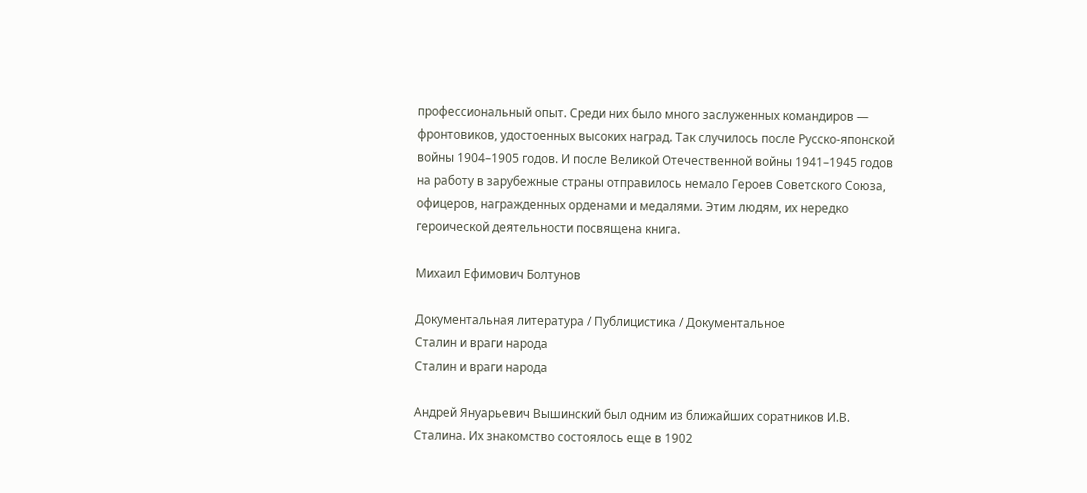профессиональный опыт. Среди них было много заслуженных командиров — фронтовиков, удостоенных высоких наград. Так случилось после Русско-японской войны 1904–1905 годов. И после Великой Отечественной войны 1941–1945 годов на работу в зарубежные страны отправилось немало Героев Советского Союза, офицеров, награжденных орденами и медалями. Этим людям, их нередко героической деятельности посвящена книга.

Михаил Ефимович Болтунов

Документальная литература / Публицистика / Документальное
Сталин и враги народа
Сталин и враги народа

Андрей Януарьевич Вышинский был одним из ближайших соратников И.В. Сталина. Их знакомство состоялось еще в 1902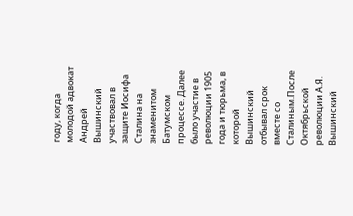году, когда молодой адвокат Андрей Вышинский участвовал в защите Иосифа Сталина на знаменитом Батумском процессе. Далее было участие в революции 1905 года и тюрьма, в которой Вышинский отбывал срок вместе со Сталиным.После Октябрьской революции А.Я. Вышинский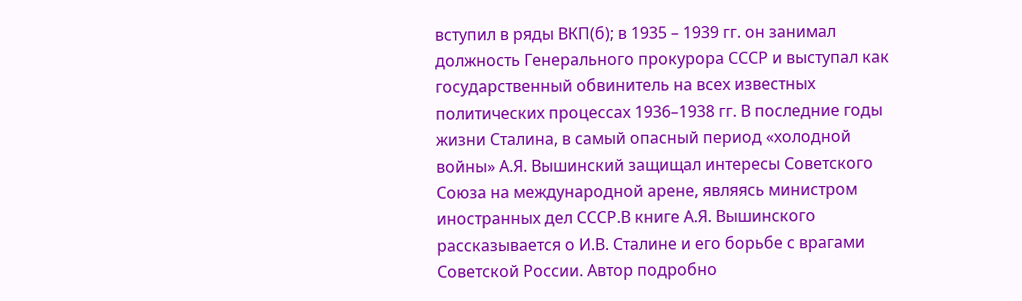вступил в ряды ВКП(б); в 1935 – 1939 гг. он занимал должность Генерального прокурора СССР и выступал как государственный обвинитель на всех известных политических процессах 1936–1938 гг. В последние годы жизни Сталина, в самый опасный период «холодной войны» А.Я. Вышинский защищал интересы Советского Союза на международной арене, являясь министром иностранных дел СССР.В книге А.Я. Вышинского рассказывается о И.В. Сталине и его борьбе с врагами Советской России. Автор подробно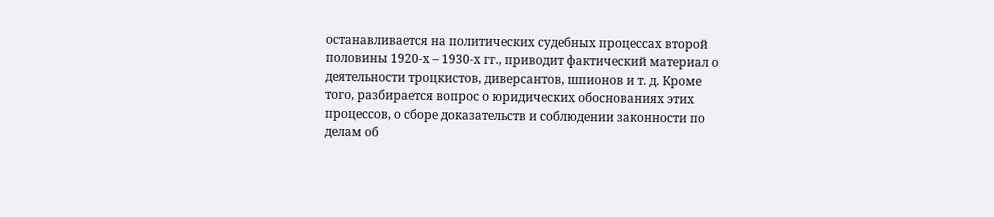останавливается на политических судебных процессах второй половины 1920-х – 1930-х гг., приводит фактический материал о деятельности троцкистов, диверсантов, шпионов и т. д. Кроме того, разбирается вопрос о юридических обоснованиях этих процессов, о сборе доказательств и соблюдении законности по делам об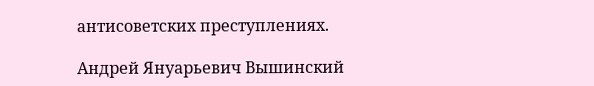антисоветских преступлениях.

Андрей Януарьевич Вышинский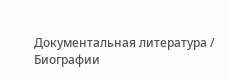Документальная литература / Биографии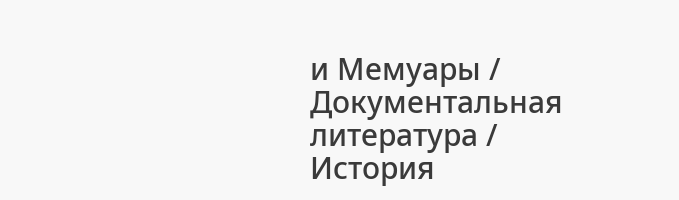и Мемуары / Документальная литература / История